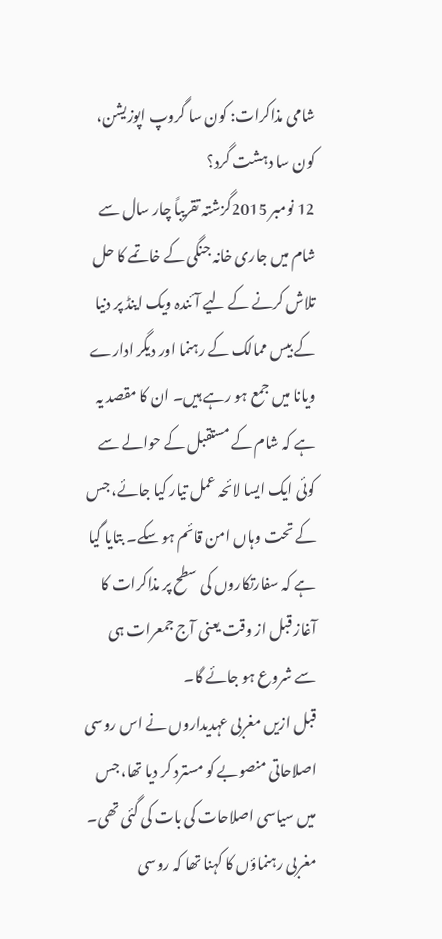شامی مذاکرات: کون سا گروپ اپوزیشن، کون سا دہشت گرد؟
12 نومبر 2015گزشتہ تقریباً چار سال سے شام میں جاری خانہ جنگی کے خاتمے کا حل تلاش کرنے کے لیے آئندہ ویک اینڈ پر دنیا کے بیس ممالک کے رہنما اور دیگر ادارے ویانا میں جمع ہو رہے ہیں۔ ان کا مقصد یہ ہے کہ شام کے مستقبل کے حوالے سے کوئی ایک ایسا لائحہ عمل تیار کیا جائے، جس کے تحت وہاں امن قائم ہو سکے۔ بتایا گیا ہے کہ سفارتکاروں کی سطح پر مذاکرات کا آغاز قبل از وقت یعنی آج جمعرات ہی سے شروع ہو جائے گا۔
قبل ازیں مغربی عہدیداروں نے اس روسی اصلاحاتی منصوبے کو مسترد کر دیا تھا، جس میں سیاسی اصلاحات کی بات کی گئی تھی۔ مغربی رہنماؤں کا کہنا تھا کہ روسی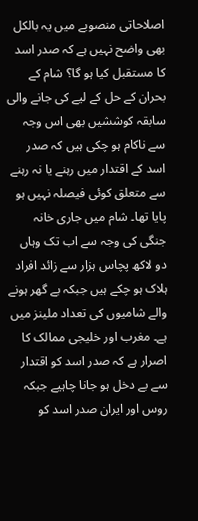اصلاحاتی منصوبے میں یہ بالکل بھی واضح نہیں ہے کہ صدر اسد کا مستقبل کیا ہو گا؟ شام کے بحران کے حل کے لیے کی جانے والی سابقہ کوششیں بھی اس وجہ سے ناکام ہو چکی ہیں کہ صدر اسد کے اقتدار میں رہنے یا نہ رہنے سے متعلق کوئی فیصلہ نہیں ہو پایا تھا۔ شام میں جاری خانہ جنگی کی وجہ سے اب تک وہاں دو لاکھ پچاس ہزار سے زائد افراد ہلاک ہو چکے ہیں جبکہ بے گھر ہونے والے شامیوں کی تعداد ملینز میں ہے۔ مغرب اور خلیجی ممالک کا اصرار ہے کہ صدر اسد کو اقتدار سے بے دخل ہو جانا چاہیے جبکہ روس اور ایران صدر اسد کو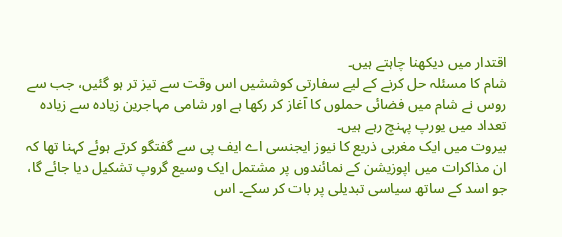اقتدار میں دیکھنا چاہتے ہیں۔
شام کا مسئلہ حل کرنے کے لیے سفارتی کوششیں اس وقت سے تیز تر ہو گئیں، جب سے روس نے شام میں فضائی حملوں کا آغاز کر رکھا ہے اور شامی مہاجرین زیادہ سے زیادہ تعداد میں یورپ پہنچ رہے ہیں۔
بیروت میں ایک مغربی ذریع کا نیوز ایجنسی اے ایف پی سے گفتگو کرتے ہوئے کہنا تھا کہ ان مذاکرات میں اپوزیشن کے نمائندوں پر مشتمل ایک وسیع گروپ تشکیل دیا جائے گا، جو اسد کے ساتھ سیاسی تبدیلی پر بات کر سکے۔ اس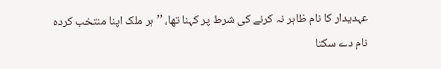عہدیدار کا نام ظاہر نہ کرنے کی شرط پر کہنا تھا، ’’ہر ملک اپنا منتخب کردہ نام دے سکتا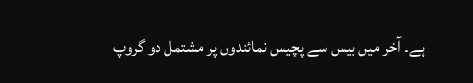ہے۔ آخر میں بیس سے پچیس نمائندوں پر مشتمل دو گروپ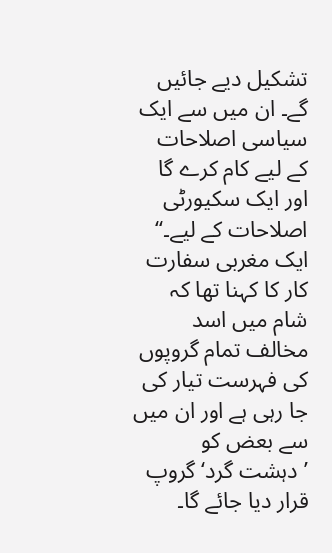تشکیل دیے جائیں گے۔ ان میں سے ایک سیاسی اصلاحات کے لیے کام کرے گا اور ایک سکیورٹی اصلاحات کے لیے۔‘‘
ایک مغربی سفارت کار کا کہنا تھا کہ شام میں اسد مخالف تمام گروپوں کی فہرست تیار کی جا رہی ہے اور ان میں سے بعض کو ’دہشت گرد‘ گروپ قرار دیا جائے گا۔